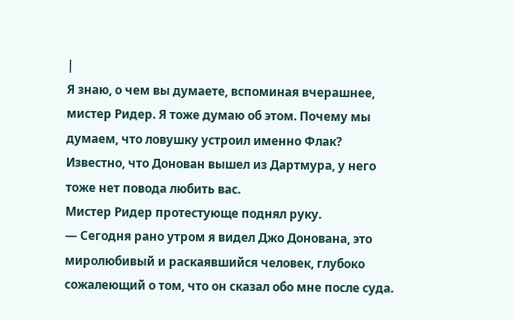|
Я знаю, о чем вы думаете, вспоминая вчерашнее, мистер Ридер. Я тоже думаю об этом. Почему мы думаем, что ловушку устроил именно Флак? Известно, что Донован вышел из Дартмура, у него тоже нет повода любить вас.
Мистер Ридер протестующе поднял руку.
— Сегодня рано утром я видел Джо Донована, это миролюбивый и раскаявшийся человек, глубоко сожалеющий о том, что он сказал обо мне после суда.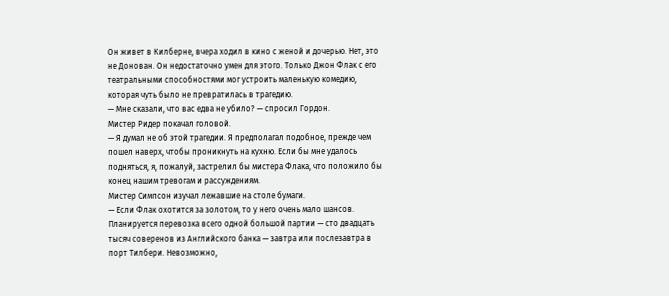Он живет в Килберне, вчера ходил в кино с женой и дочерью. Нет, это не Донован. Он недостаточно умен для этого. Только Джон Флак с его театральными способностями мог устроить маленькую комедию, которая чуть было не превратилась в трагедию.
— Мне сказали, что вас едва не убило? — спросил Гордон.
Мистер Ридер покачал головой.
— Я думал не об этой трагедии. Я предполагал подобное, прежде чем пошел наверх, чтобы проникнуть на кухню. Если бы мне удалось подняться, я, пожалуй, застрелил бы мистера Флака, что положило бы конец нашим тревогам и рассуждениям.
Мистер Симпсон изучал лежавшие на столе бумаги.
— Если Флак охотится за золотом, то у него очень мало шансов. Планируется перевозка всего одной большой партии — сто двадцать тысяч соверенов из Английского банка — завтра или послезавтра в порт Тилбери. Невозможно,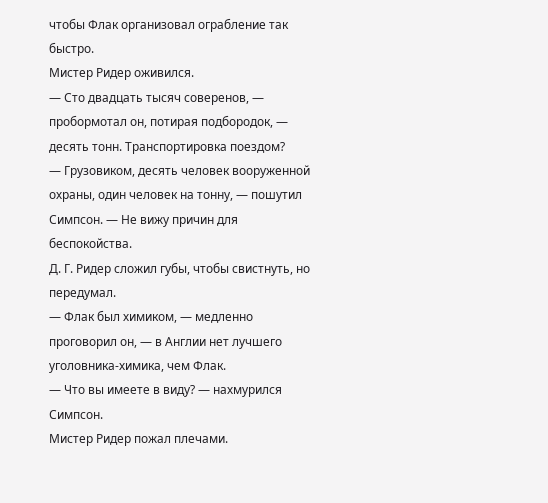чтобы Флак организовал ограбление так быстро.
Мистер Ридер оживился.
— Сто двадцать тысяч соверенов, — пробормотал он, потирая подбородок, — десять тонн. Транспортировка поездом?
— Грузовиком, десять человек вооруженной охраны, один человек на тонну, — пошутил Симпсон. — Не вижу причин для беспокойства.
Д. Г. Ридер сложил губы, чтобы свистнуть, но передумал.
— Флак был химиком, — медленно проговорил он, — в Англии нет лучшего уголовника-химика, чем Флак.
— Что вы имеете в виду? — нахмурился Симпсон.
Мистер Ридер пожал плечами.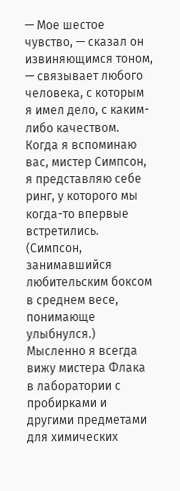— Мое шестое чувство, — сказал он извиняющимся тоном, — связывает любого человека, с которым я имел дело, с каким-либо качеством. Когда я вспоминаю вас, мистер Симпсон, я представляю себе ринг, у которого мы когда-то впервые встретились. (Симпсон, занимавшийся любительским боксом в среднем весе, понимающе улыбнулся.) Мысленно я всегда вижу мистера Флака в лаборатории с пробирками и другими предметами для химических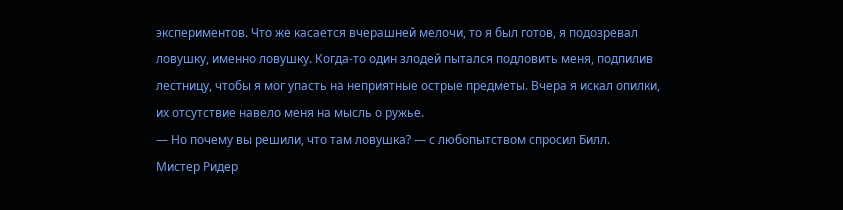экспериментов. Что же касается вчерашней мелочи, то я был готов, я подозревал ловушку, именно ловушку. Когда-то один злодей пытался подловить меня, подпилив лестницу, чтобы я мог упасть на неприятные острые предметы. Вчера я искал опилки, их отсутствие навело меня на мысль о ружье.
— Но почему вы решили, что там ловушка? — с любопытством спросил Билл.
Мистер Ридер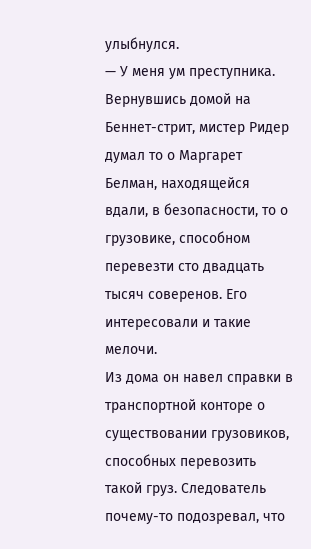улыбнулся.
— У меня ум преступника.
Вернувшись домой на Беннет-стрит, мистер Ридер думал то о Маргарет Белман, находящейся вдали, в безопасности, то о грузовике, способном перевезти сто двадцать тысяч соверенов. Его интересовали и такие мелочи.
Из дома он навел справки в транспортной конторе о существовании грузовиков, способных перевозить такой груз. Следователь почему-то подозревал, что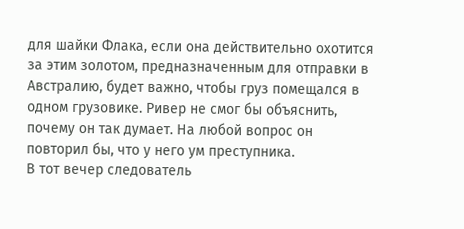для шайки Флака, если она действительно охотится за этим золотом, предназначенным для отправки в Австралию, будет важно, чтобы груз помещался в одном грузовике. Ривер не смог бы объяснить, почему он так думает. На любой вопрос он повторил бы, что у него ум преступника.
В тот вечер следователь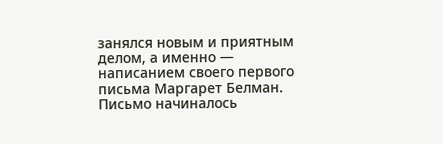занялся новым и приятным делом, а именно — написанием своего первого письма Маргарет Белман.
Письмо начиналось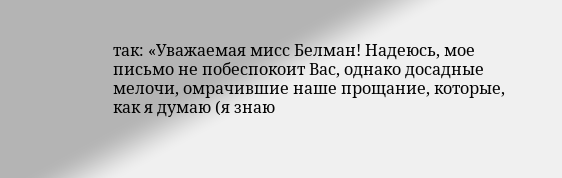так: «Уважаемая мисс Белман! Надеюсь, мое письмо не побеспокоит Вас, однако досадные мелочи, омрачившие наше прощание, которые, как я думаю (я знаю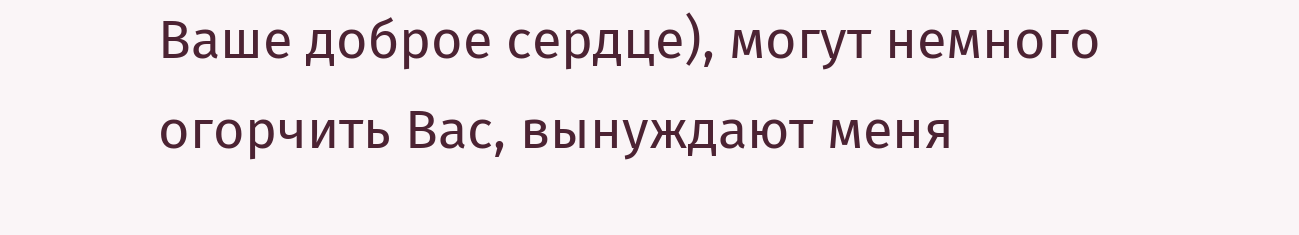Ваше доброе сердце), могут немного огорчить Вас, вынуждают меня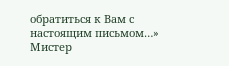обратиться к Вам с настоящим письмом…»
Мистер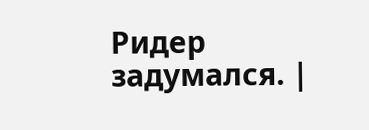Ридер задумался. |